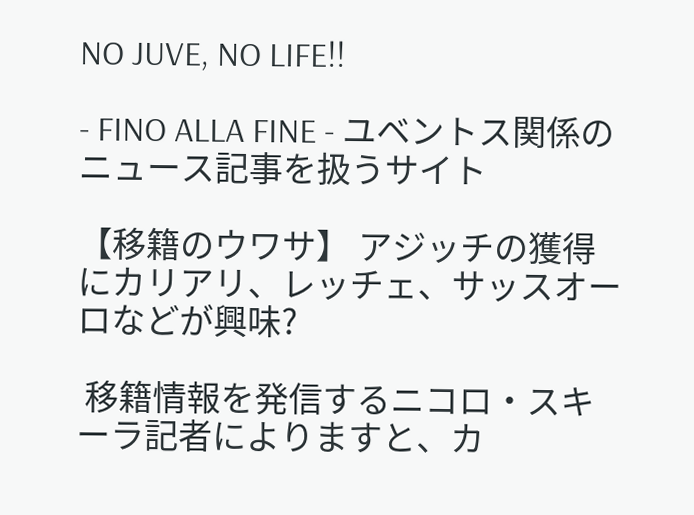NO JUVE, NO LIFE!!

- FINO ALLA FINE - ユベントス関係のニュース記事を扱うサイト

【移籍のウワサ】 アジッチの獲得にカリアリ、レッチェ、サッスオーロなどが興味?

 移籍情報を発信するニコロ・スキーラ記者によりますと、カ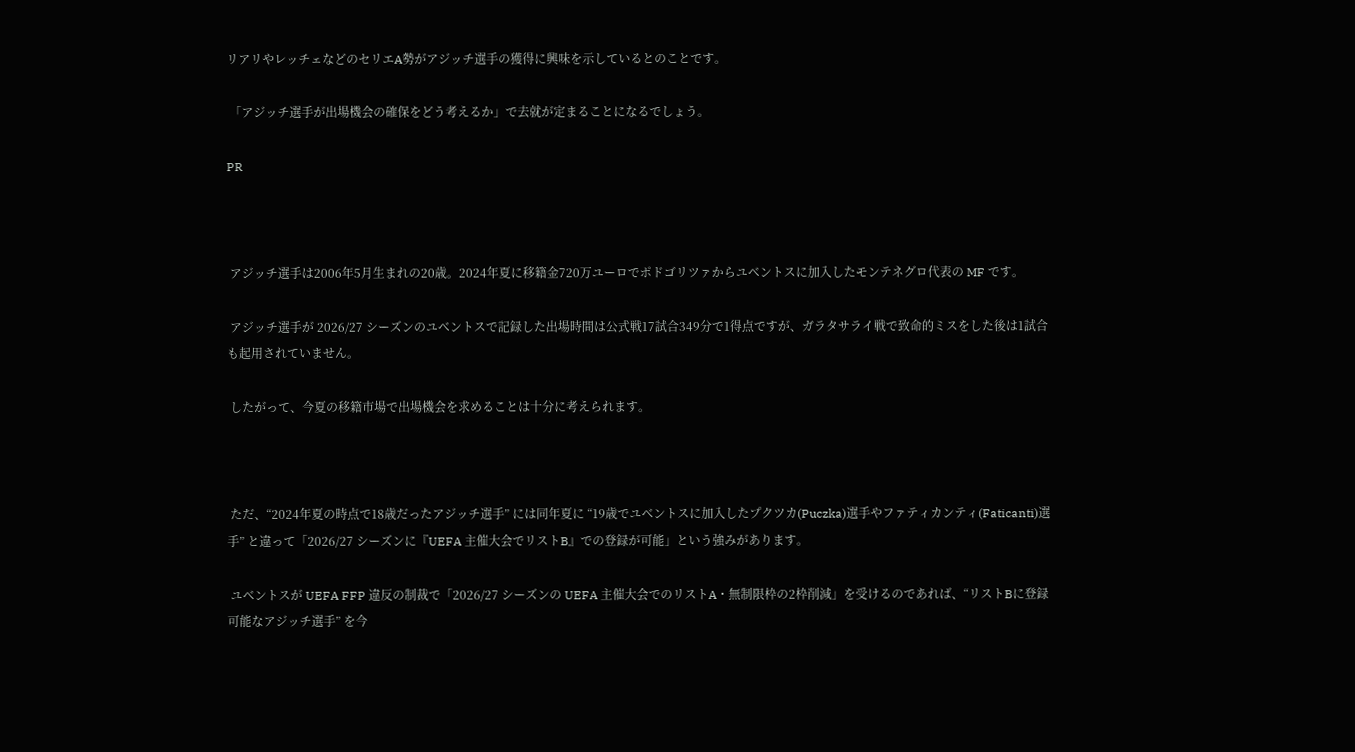リアリやレッチェなどのセリエA勢がアジッチ選手の獲得に興味を示しているとのことです。

 「アジッチ選手が出場機会の確保をどう考えるか」で去就が定まることになるでしょう。

PR



 アジッチ選手は2006年5月生まれの20歳。2024年夏に移籍金720万ユーロでポドゴリツァからユベントスに加入したモンテネグロ代表の MF です。

 アジッチ選手が 2026/27 シーズンのユベントスで記録した出場時間は公式戦17試合349分で1得点ですが、ガラタサライ戦で致命的ミスをした後は1試合も起用されていません。

 したがって、今夏の移籍市場で出場機会を求めることは十分に考えられます。



 ただ、“2024年夏の時点で18歳だったアジッチ選手” には同年夏に “19歳でユベントスに加入したプクツカ(Puczka)選手やファティカンティ(Faticanti)選手” と違って「2026/27 シーズンに『UEFA 主催大会でリストB』での登録が可能」という強みがあります。

 ユベントスが UEFA FFP 違反の制裁で「2026/27 シーズンの UEFA 主催大会でのリストA・無制限枠の2枠削減」を受けるのであれば、“リストBに登録可能なアジッチ選手” を今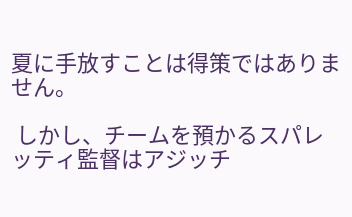夏に手放すことは得策ではありません。

 しかし、チームを預かるスパレッティ監督はアジッチ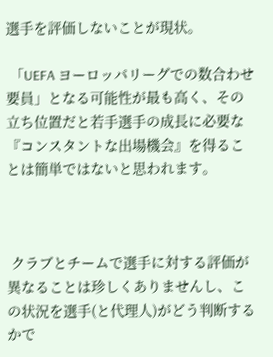選手を評価しないことが現状。

 「UEFA ヨーロッパリーグでの数合わせ要員」となる可能性が最も高く、その立ち位置だと若手選手の成長に必要な『コンスタントな出場機会』を得ることは簡単ではないと思われます。



 クラブとチームで選手に対する評価が異なることは珍しくありませんし、この状況を選手(と代理人)がどう判断するかで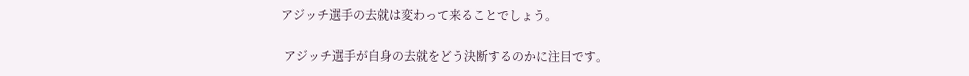アジッチ選手の去就は変わって来ることでしょう。

 アジッチ選手が自身の去就をどう決断するのかに注目です。